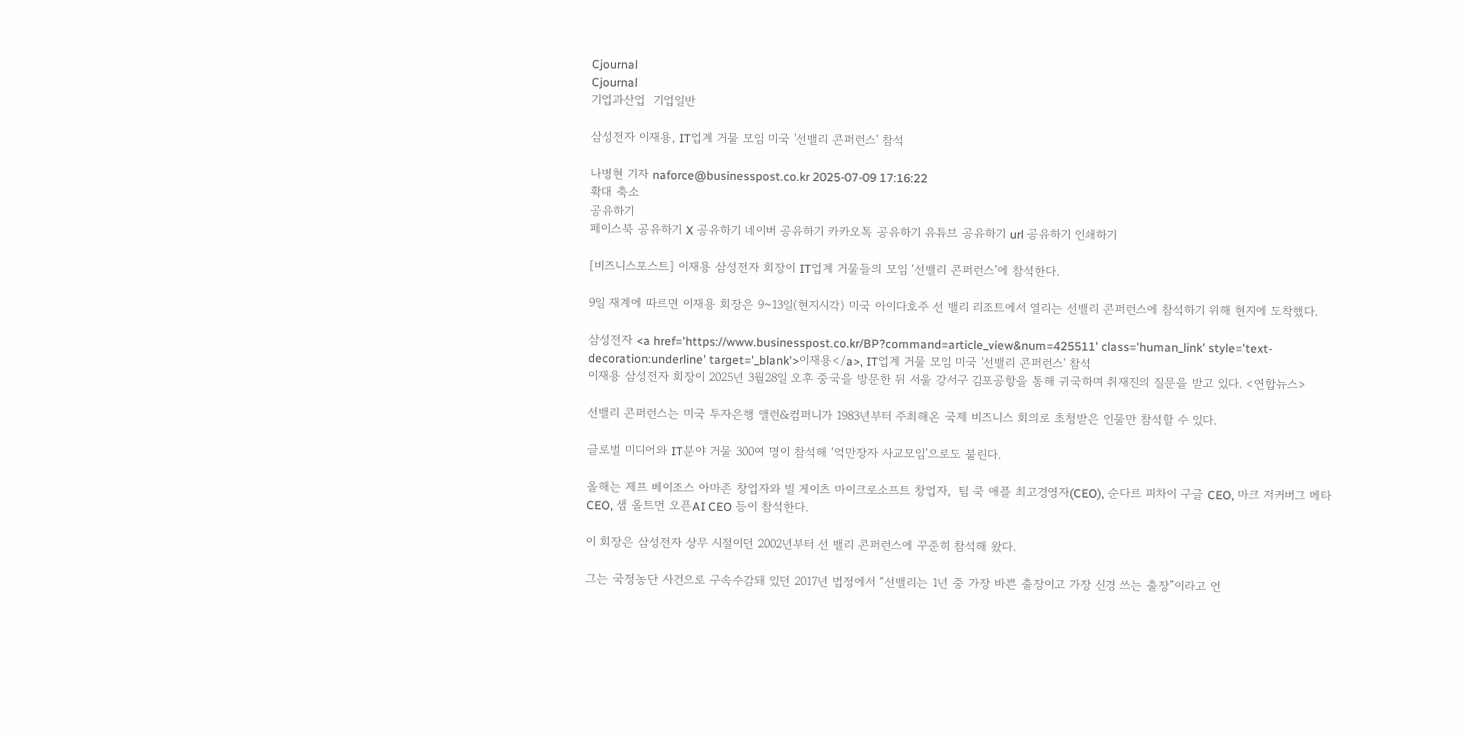Cjournal
Cjournal
기업과산업  기업일반

삼성전자 이재용, IT업계 거물 모임 미국 '선밸리 콘퍼런스' 참석

나병현 기자 naforce@businesspost.co.kr 2025-07-09 17:16:22
확대 축소
공유하기
페이스북 공유하기 X 공유하기 네이버 공유하기 카카오톡 공유하기 유튜브 공유하기 url 공유하기 인쇄하기

[비즈니스포스트] 이재용 삼성전자 회장이 IT업계 거물들의 모임 ‘선밸리 콘퍼런스’에 참석한다.

9일 재계에 따르면 이재용 회장은 9~13일(현지시각) 미국 아이다호주 선 밸리 리조트에서 열리는 선밸리 콘퍼런스에 참석하기 위해 현지에 도착했다.

삼성전자 <a href='https://www.businesspost.co.kr/BP?command=article_view&num=425511' class='human_link' style='text-decoration:underline' target='_blank'>이재용</a>, IT업계 거물 모임 미국 '선밸리 콘퍼런스' 참석
이재용 삼성전자 회장이 2025년 3월28일 오후 중국을 방문한 뒤 서울 강서구 김포공항을 통해 귀국하며 취재진의 질문을 받고 있다. <연합뉴스>

선밸리 콘퍼런스는 미국 투자은행 앨런&컴퍼니가 1983년부터 주최해온 국제 비즈니스 회의로 초청받은 인물만 참석할 수 있다.

글로벌 미디어와 IT분야 거물 300여 명이 참석해 ‘억만장자 사교모임’으로도 불린다.

올해는 제프 베이조스 아마존 창업자와 빌 게이츠 마이크로소프트 창업자,  팀 쿡 애플 최고경영자(CEO), 순다르 피차이 구글 CEO, 마크 저커버그 메타 CEO, 샘 올트먼 오픈AI CEO 등이 참석한다.

이 회장은 삼성전자 상무 시절이던 2002년부터 선 밸리 콘퍼런스에 꾸준히 참석해 왔다.

그는 국정농단 사건으로 구속수감돼 있던 2017년 법정에서 “선밸리는 1년 중 가장 바쁜 출장이고 가장 신경 쓰는 출장”이라고 언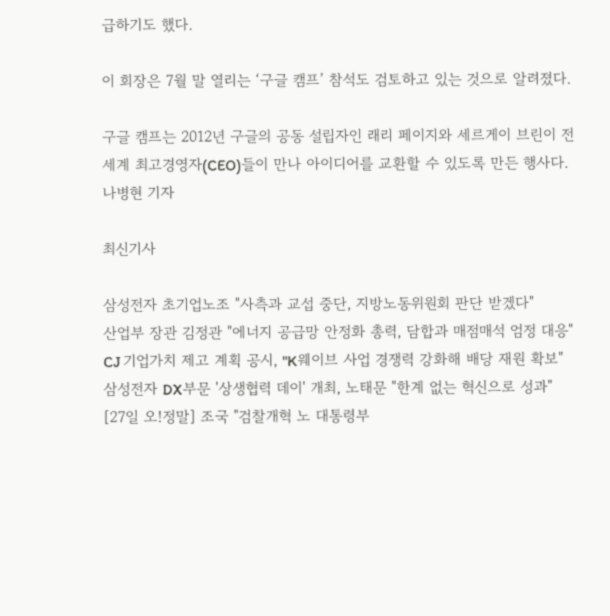급하기도 했다.

이 회장은 7월 말 열리는 ‘구글 캠프’ 참석도 검토하고 있는 것으로 알려졌다.

구글 캠프는 2012년 구글의 공동 설립자인 래리 페이지와 세르게이 브린이 전 세계 최고경영자(CEO)들이 만나 아이디어를 교환할 수 있도록 만든 행사다. 나병현 기자

최신기사

삼성전자 초기업노조 "사측과 교섭 중단, 지방노동위원회 판단 받겠다"
산업부 장관 김정관 "에너지 공급망 안정화 총력, 담합과 매점매석 엄정 대응"
CJ 기업가치 제고 계획 공시, "K웨이브 사업 경쟁력 강화해 배당 재원 확보"
삼성전자 DX부문 '상생협력 데이' 개최, 노태문 "한계 없는 혁신으로 성과"
[27일 오!정말] 조국 "검찰개혁 노 대통령부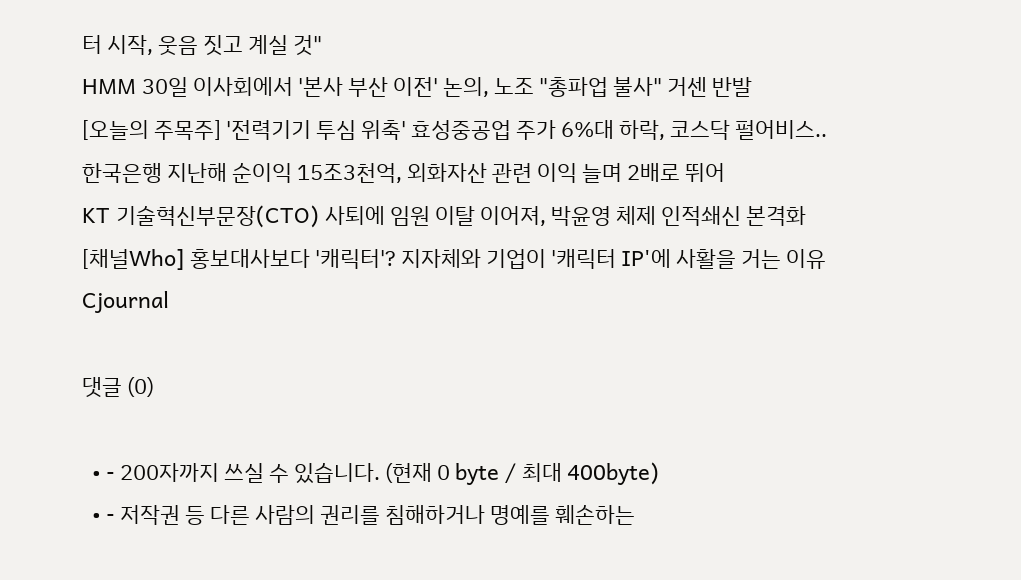터 시작, 웃음 짓고 계실 것"
HMM 30일 이사회에서 '본사 부산 이전' 논의, 노조 "총파업 불사" 거센 반발
[오늘의 주목주] '전력기기 투심 위축' 효성중공업 주가 6%대 하락, 코스닥 펄어비스..
한국은행 지난해 순이익 15조3천억, 외화자산 관련 이익 늘며 2배로 뛰어
KT 기술혁신부문장(CTO) 사퇴에 임원 이탈 이어져, 박윤영 체제 인적쇄신 본격화
[채널Who] 홍보대사보다 '캐릭터'? 지자체와 기업이 '캐릭터 IP'에 사활을 거는 이유
Cjournal

댓글 (0)

  • - 200자까지 쓰실 수 있습니다. (현재 0 byte / 최대 400byte)
  • - 저작권 등 다른 사람의 권리를 침해하거나 명예를 훼손하는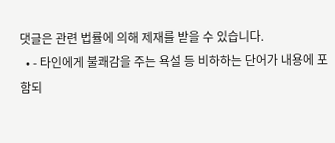댓글은 관련 법률에 의해 제재를 받을 수 있습니다.
  • - 타인에게 불쾌감을 주는 욕설 등 비하하는 단어가 내용에 포함되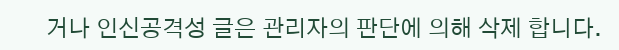거나 인신공격성 글은 관리자의 판단에 의해 삭제 합니다.